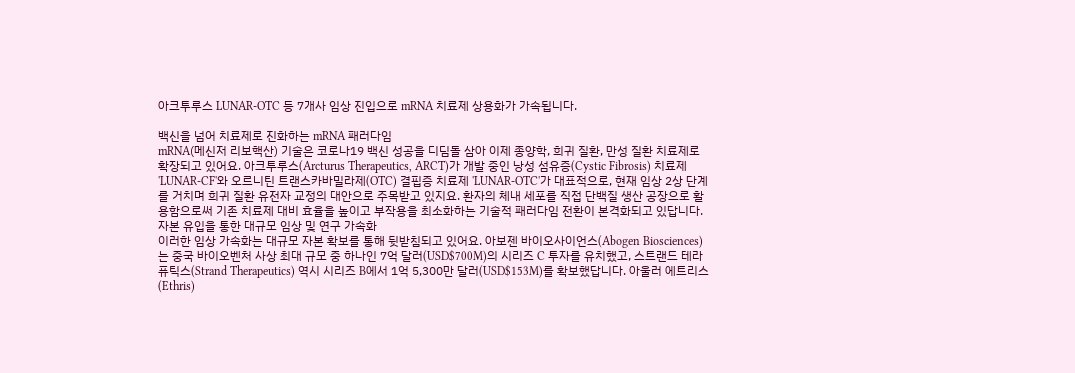아크투루스 LUNAR-OTC 등 7개사 임상 진입으로 mRNA 치료제 상용화가 가속됩니다.

백신을 넘어 치료제로 진화하는 mRNA 패러다임
mRNA(메신저 리보핵산) 기술은 코로나19 백신 성공을 디딤돌 삼아 이제 종양학, 희귀 질환, 만성 질환 치료제로 확장되고 있어요. 아크투루스(Arcturus Therapeutics, ARCT)가 개발 중인 낭성 섬유증(Cystic Fibrosis) 치료제 'LUNAR-CF'와 오르니틴 트랜스카바밀라제(OTC) 결핍증 치료제 'LUNAR-OTC'가 대표적으로, 현재 임상 2상 단계를 거치며 희귀 질환 유전자 교정의 대안으로 주목받고 있지요. 환자의 체내 세포를 직접 단백질 생산 공장으로 활용함으로써 기존 치료제 대비 효율을 높이고 부작용을 최소화하는 기술적 패러다임 전환이 본격화되고 있답니다.
자본 유입을 통한 대규모 임상 및 연구 가속화
이러한 임상 가속화는 대규모 자본 확보를 통해 뒷받침되고 있어요. 아보젠 바이오사이언스(Abogen Biosciences)는 중국 바이오벤처 사상 최대 규모 중 하나인 7억 달러(USD$700M)의 시리즈 C 투자를 유치했고, 스트랜드 테라퓨틱스(Strand Therapeutics) 역시 시리즈 B에서 1억 5,300만 달러(USD$153M)를 확보했답니다. 아울러 에트리스(Ethris)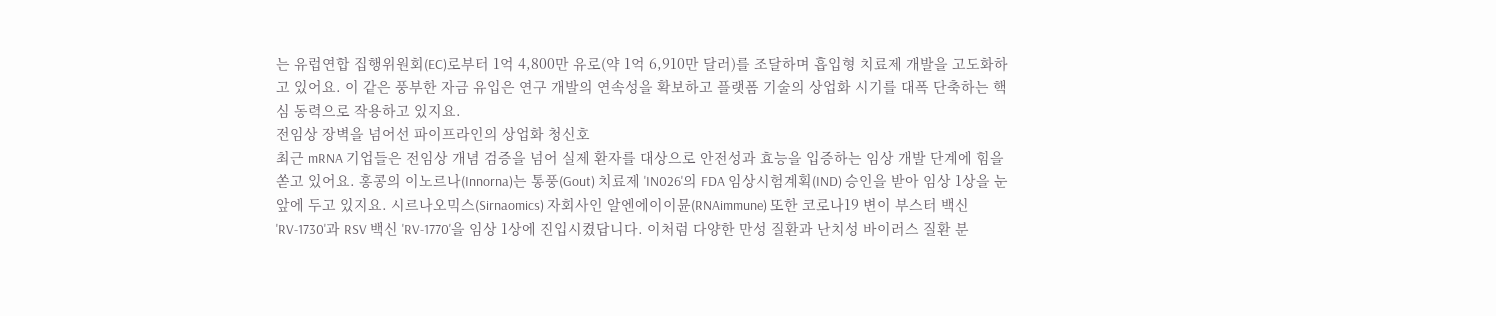는 유럽연합 집행위원회(EC)로부터 1억 4,800만 유로(약 1억 6,910만 달러)를 조달하며 흡입형 치료제 개발을 고도화하고 있어요. 이 같은 풍부한 자금 유입은 연구 개발의 연속성을 확보하고 플랫폼 기술의 상업화 시기를 대폭 단축하는 핵심 동력으로 작용하고 있지요.
전임상 장벽을 넘어선 파이프라인의 상업화 청신호
최근 mRNA 기업들은 전임상 개념 검증을 넘어 실제 환자를 대상으로 안전성과 효능을 입증하는 임상 개발 단계에 힘을 쏟고 있어요. 홍콩의 이노르나(Innorna)는 통풍(Gout) 치료제 'IN026'의 FDA 임상시험계획(IND) 승인을 받아 임상 1상을 눈앞에 두고 있지요. 시르나오믹스(Sirnaomics) 자회사인 알엔에이이뮨(RNAimmune) 또한 코로나19 변이 부스터 백신 'RV-1730'과 RSV 백신 'RV-1770'을 임상 1상에 진입시켰답니다. 이처럼 다양한 만성 질환과 난치성 바이러스 질환 분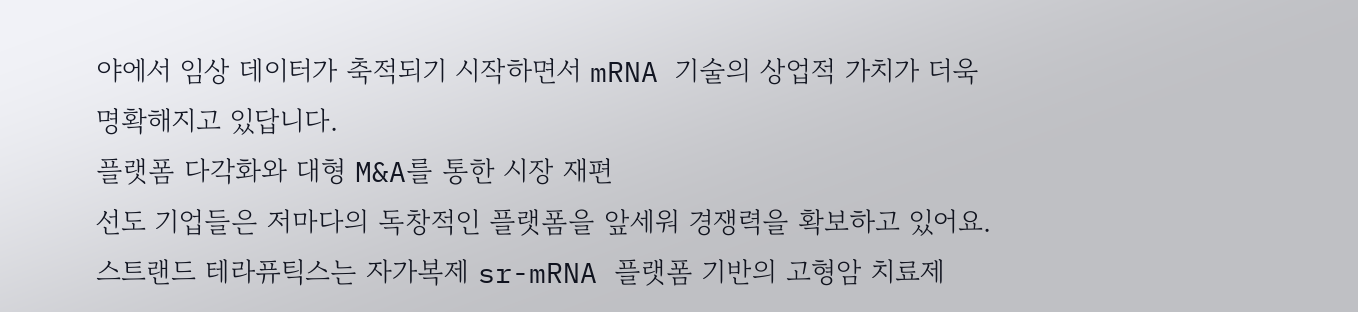야에서 임상 데이터가 축적되기 시작하면서 mRNA 기술의 상업적 가치가 더욱 명확해지고 있답니다.
플랫폼 다각화와 대형 M&A를 통한 시장 재편
선도 기업들은 저마다의 독창적인 플랫폼을 앞세워 경쟁력을 확보하고 있어요. 스트랜드 테라퓨틱스는 자가복제 sr-mRNA 플랫폼 기반의 고형암 치료제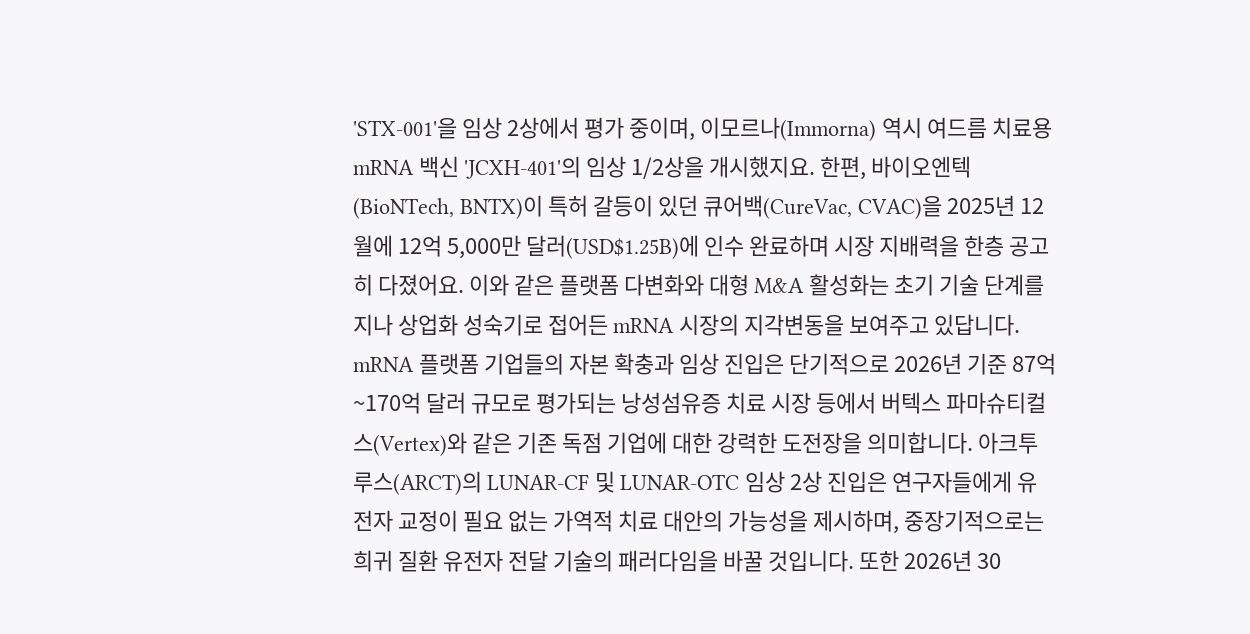'STX-001'을 임상 2상에서 평가 중이며, 이모르나(Immorna) 역시 여드름 치료용 mRNA 백신 'JCXH-401'의 임상 1/2상을 개시했지요. 한편, 바이오엔텍(BioNTech, BNTX)이 특허 갈등이 있던 큐어백(CureVac, CVAC)을 2025년 12월에 12억 5,000만 달러(USD$1.25B)에 인수 완료하며 시장 지배력을 한층 공고히 다졌어요. 이와 같은 플랫폼 다변화와 대형 M&A 활성화는 초기 기술 단계를 지나 상업화 성숙기로 접어든 mRNA 시장의 지각변동을 보여주고 있답니다.
mRNA 플랫폼 기업들의 자본 확충과 임상 진입은 단기적으로 2026년 기준 87억~170억 달러 규모로 평가되는 낭성섬유증 치료 시장 등에서 버텍스 파마슈티컬스(Vertex)와 같은 기존 독점 기업에 대한 강력한 도전장을 의미합니다. 아크투루스(ARCT)의 LUNAR-CF 및 LUNAR-OTC 임상 2상 진입은 연구자들에게 유전자 교정이 필요 없는 가역적 치료 대안의 가능성을 제시하며, 중장기적으로는 희귀 질환 유전자 전달 기술의 패러다임을 바꿀 것입니다. 또한 2026년 30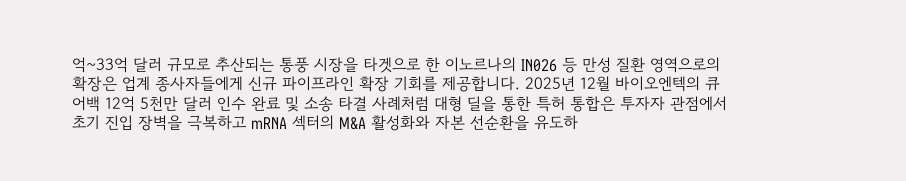억~33억 달러 규모로 추산되는 통풍 시장을 타겟으로 한 이노르나의 IN026 등 만성 질환 영역으로의 확장은 업계 종사자들에게 신규 파이프라인 확장 기회를 제공합니다. 2025년 12월 바이오엔텍의 큐어백 12억 5천만 달러 인수 완료 및 소송 타결 사례처럼 대형 딜을 통한 특허 통합은 투자자 관점에서 초기 진입 장벽을 극복하고 mRNA 섹터의 M&A 활성화와 자본 선순환을 유도하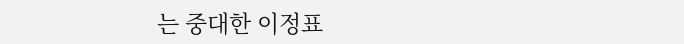는 중대한 이정표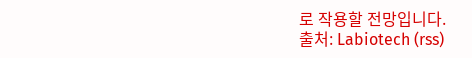로 작용할 전망입니다.
출처: Labiotech (rss)